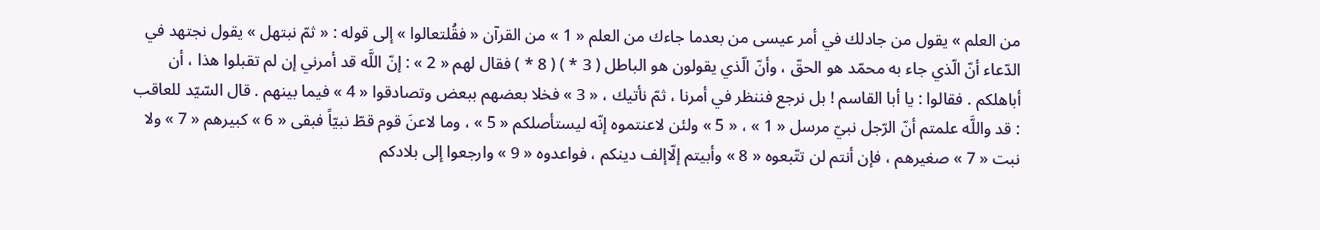من العلم » يقول من جادلك في أمر عيسى من بعدما جاءك من العلم « 1 » من القرآن « فقُلتعالوا » إلى قوله : « ثمّ نبتهل » يقول نجتهد في الدّعاء أنّ الّذي جاء به محمّد هو الحقّ ، وأنّ الّذي يقولون هو الباطل ( 3 * ) ( 8 * ) فقال لهم « 2 » : إنّ اللَّه قد أمرني إن لم تقبلوا هذا ، أن أباهلكم . فقالوا : يا أبا القاسم ! بل نرجع فننظر في أمرنا ، ثمّ نأتيك ، « 3 » فخلا بعضهم ببعض وتصادقوا « 4 » فيما بينهم . قال السّيّد للعاقب : قد واللَّه علمتم أنّ الرّجل نبيّ مرسل « 1 » ، « 5 » ولئن لاعنتموه إنّه ليستأصلكم « 5 » ، وما لاعنَ قوم قطّ نبيّاً فبقى « 6 » كبيرهم « 7 » ولا نبت « 7 » صغيرهم ، فإن أنتم لن تتّبعوه « 8 » وأبيتم إلّاإلف دينكم ، فواعدوه « 9 » وارجعوا إلى بلادكم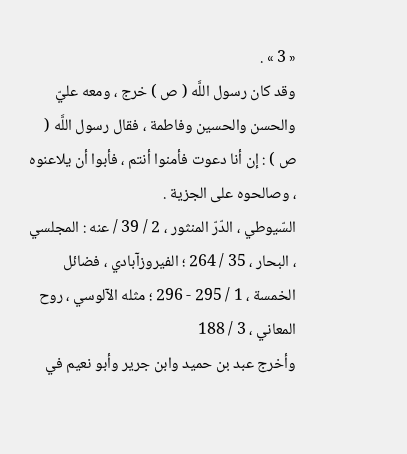« 3 » .
وقد كان رسول اللَّه ( ص ) خرج ، ومعه عليّ والحسن والحسين وفاطمة ، فقال رسول اللَّه ( ص ) : إن أنا دعوت فأمنوا أنتم ، فأبوا أن يلاعنوه ، وصالحوه على الجزية .
السّيوطي ، الدّرّ المنثور ، 2 / 39 / عنه : المجلسي ، البحار ، 35 / 264 ؛ الفيروزآبادي ، فضائل الخمسة ، 1 / 295 - 296 ؛ مثله الآلوسي ، روح المعاني ، 3 / 188
وأخرج عبد بن حميد وابن جرير وأبو نعيم في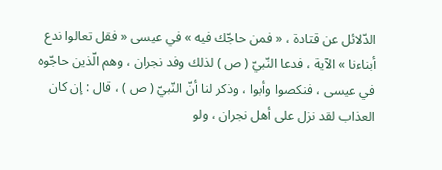الدّلائل عن قتادة ، « فمن حاجّك فيه » في عيسى « فقل تعالوا ندع أبناءنا » الآية ، فدعا النّبيّ ( ص ) لذلك وفد نجران ، وهم الّذين حاجّوه في عيسى ، فنكصوا وأبوا ، وذكر لنا أنّ النّبيّ ( ص ) ، قال : إن كان العذاب لقد نزل على أهل نجران ، ولو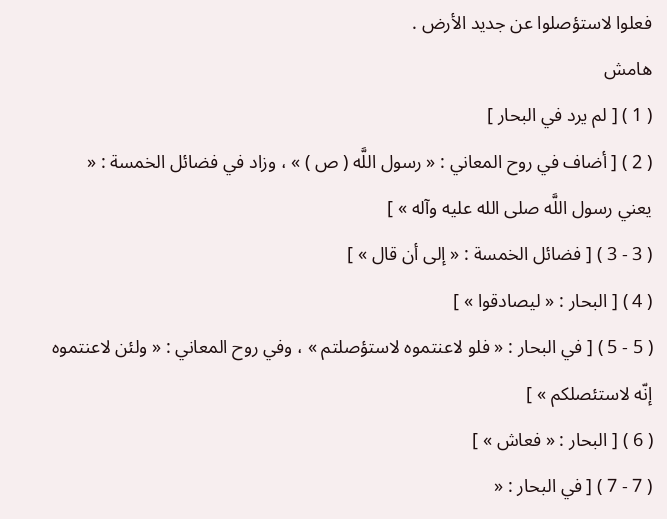فعلوا لاستؤصلوا عن جديد الأرض .
هامش
( 1 ) [ لم يرد في البحار ]
( 2 ) [ أضاف في روح المعاني : « رسول اللَّه ( ص ) » ، وزاد في فضائل الخمسة : « يعني رسول اللَّه صلى الله عليه وآله » ]
( 3 - 3 ) [ فضائل الخمسة : « إلى أن قال » ]
( 4 ) [ البحار : « ليصادقوا » ]
( 5 - 5 ) [ في البحار : « فلو لاعنتموه لاستؤصلتم » ، وفي روح المعاني : « ولئن لاعنتموه إنّه لاستئصلكم » ]
( 6 ) [ البحار : « فعاش » ]
( 7 - 7 ) [ في البحار : «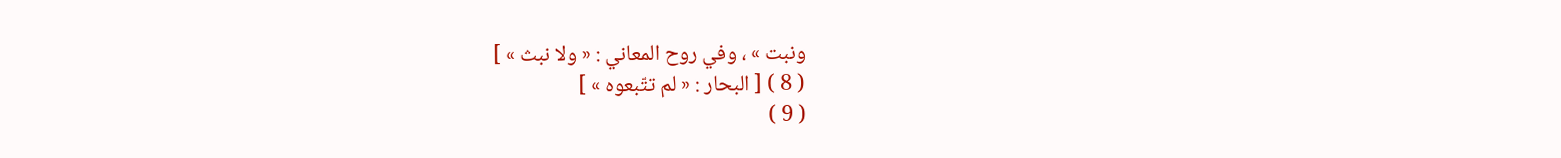ونبت » ، وفي روح المعاني : « ولا نبث » ]
( 8 ) [ البحار : « لم تتّبعوه » ]
( 9 )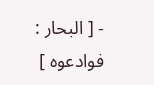- [ البحار : فوادعوه ]